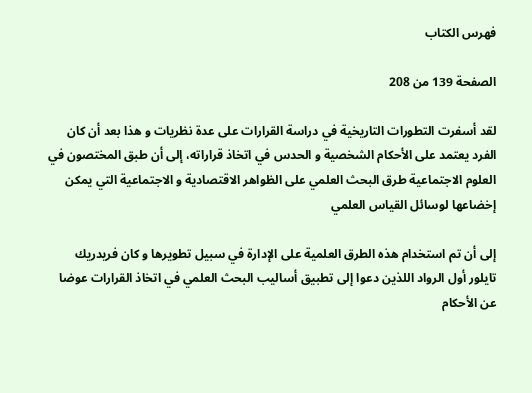فهرس الكتاب

الصفحة 139 من 208

لقد أسفرت التطورات التاريخية في دراسة القرارات على عدة نظريات و هذا بعد أن كان الفرد يعتمد على الأحكام الشخصية و الحدس في اتخاذ قراراته، إلى أن طبق المختصون في العلوم الاجتماعية طرق البحث العلمي على الظواهر الاقتصادية و الاجتماعية التي يمكن إخضاعها لوسائل القياس العلمي

إلى أن تم استخدام هذه الطرق العلمية على الإدارة في سبيل تطويرها و كان فريدريك تايلور أول الرواد اللذين دعوا إلى تطبيق أساليب البحث العلمي في اتخاذ القرارات عوضا عن الأحكام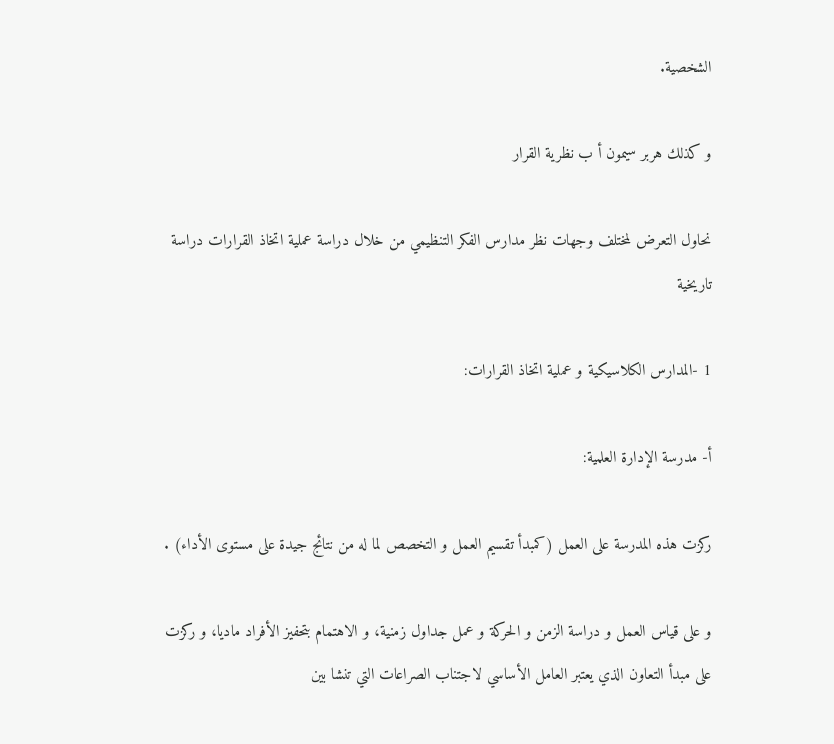الشخصية.

و كذلك هربر سيمون أ ب نظرية القرار

نحاول التعرض لمختلف وجهات نظر مدارس الفكر التنظيمي من خلال دراسة عملية اتخاذ القرارات دراسة تاريخية

1 -المدارس الكلاسيكية و عملية اتخاذ القرارات:

أ- مدرسة الإدارة العلمية:

ركزت هذه المدرسة على العمل (كمبدأ تقسيم العمل و التخصص لما له من نتائج جيدة على مستوى الأداء) .

و على قياس العمل و دراسة الزمن و الحركة و عمل جداول زمنية، و الاهتمام بتحفيز الأفراد ماديا، و ركزت على مبدأ التعاون الذي يعتبر العامل الأساسي لاجتناب الصراعات التي تنشا بين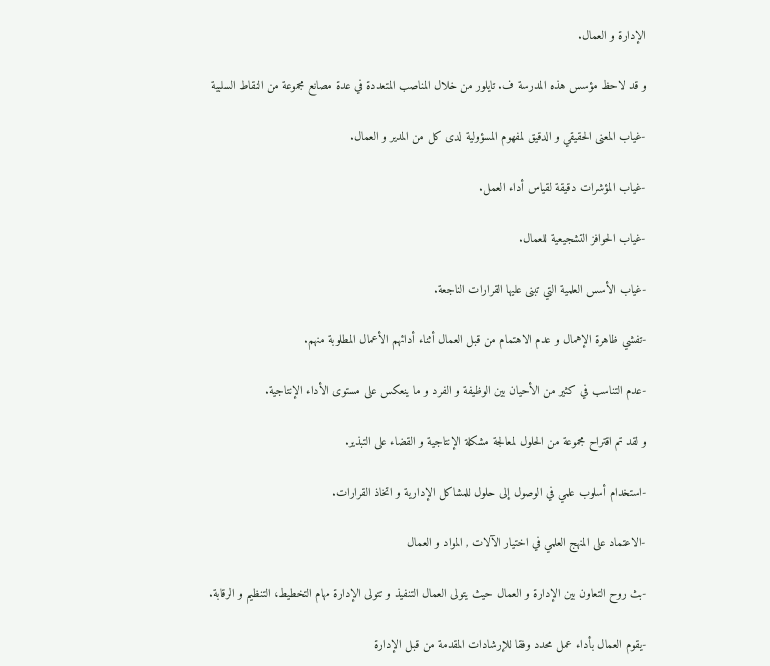الإدارة و العمال.

و قد لاحظ مؤسس هذه المدرسة ف. تايلور من خلال المناصب المتعددة في عدة مصانع مجموعة من النقاط السلبية

-غياب المعنى الحقيقي و الدقيق لمفهوم المسؤولية لدى كل من المدير و العمال.

-غياب المؤشرات دقيقة لقياس أداء العمل.

-غياب الحوافز التشجيعية للعمال.

-غياب الأسس العلمية التي تبنى عليها القرارات الناجعة.

-تفشي ظاهرة الإهمال و عدم الاهتمام من قبل العمال أثناء أدائهم الأعمال المطلوبة منهم.

-عدم التناسب في كثير من الأحيان بين الوظيفة و الفرد و ما ينعكس على مستوى الأداء الإنتاجية.

و لقد تم اقتراح مجموعة من الحلول لمعالجة مشكلة الإنتاجية و القضاء على التبذير.

-استخدام أسلوب علمي في الوصول إلى حلول للمشاكل الإدارية و اتخاذ القرارات.

-الاعتماد على المنهج العلمي في اختيار الآلات , المواد و العمال

-بث روح التعاون بين الإدارة و العمال حيث يتولى العمال التنفيذ و تتولى الإدارة مهام التخطيط، التنظيم و الرقابة.

-يقوم العمال بأداء عمل محدد وفقا للإرشادات المقدمة من قبل الإدارة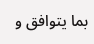بما يتوافق و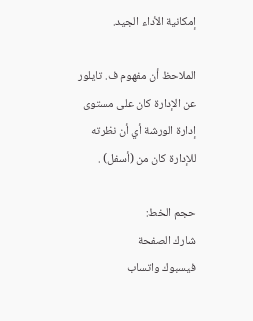إمكانية الأداء الجيد.

الملاحظ أن مفهوم ف. تايلور عن الإدارة كان على مستوى إدارة الورشة أي أن نظرته للإدارة كان من (أسفل) .

حجم الخط:
شارك الصفحة
فيسبوك واتساب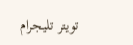تويتر تليجرام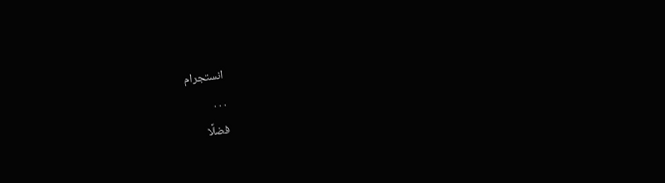انستجرام
. . .
فضلًا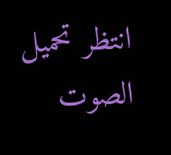انتظر تحميل الصوت